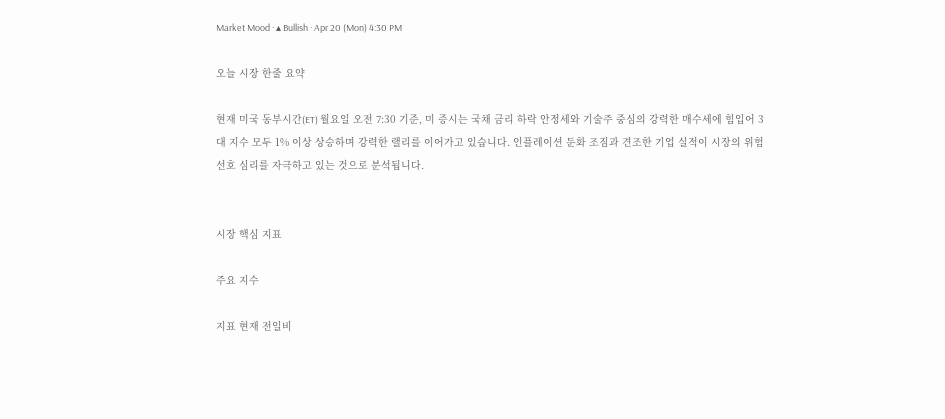Market Mood · ▴ Bullish · Apr 20 (Mon) 4:30 PM

오늘 시장 한줄 요약

현재 미국 동부시간(ET) 월요일 오전 7:30 기준, 미 증시는 국채 금리 하락 안정세와 기술주 중심의 강력한 매수세에 힘입어 3대 지수 모두 1% 이상 상승하며 강력한 랠리를 이어가고 있습니다. 인플레이션 둔화 조짐과 견조한 기업 실적이 시장의 위험 선호 심리를 자극하고 있는 것으로 분석됩니다.


시장 핵심 지표

주요 지수

지표 현재 전일비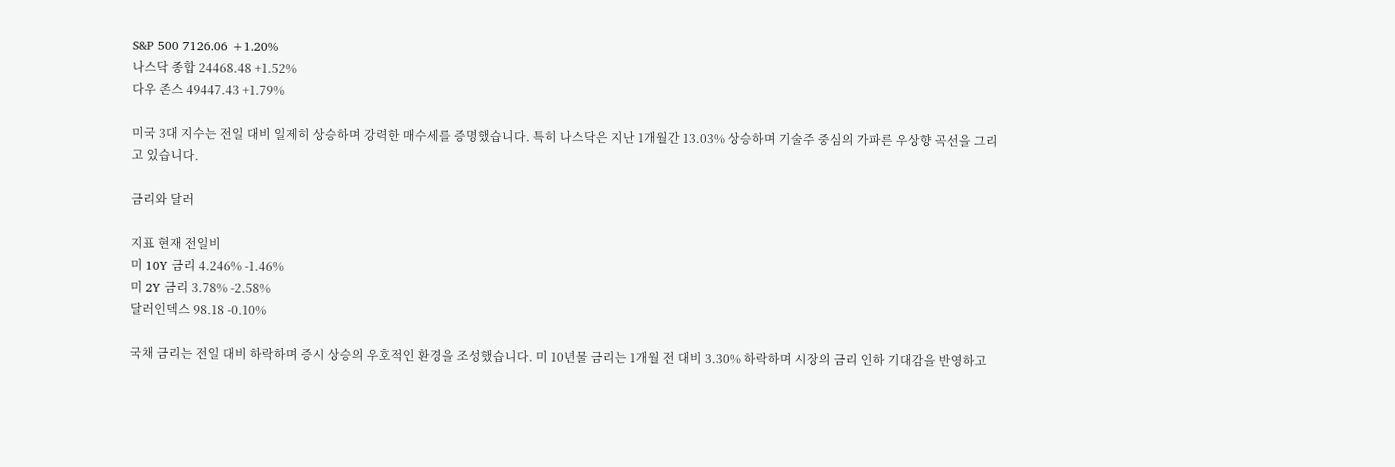S&P 500 7126.06 +1.20%
나스닥 종합 24468.48 +1.52%
다우 존스 49447.43 +1.79%

미국 3대 지수는 전일 대비 일제히 상승하며 강력한 매수세를 증명했습니다. 특히 나스닥은 지난 1개월간 13.03% 상승하며 기술주 중심의 가파른 우상향 곡선을 그리고 있습니다.

금리와 달러

지표 현재 전일비
미 10Y 금리 4.246% -1.46%
미 2Y 금리 3.78% -2.58%
달러인덱스 98.18 -0.10%

국채 금리는 전일 대비 하락하며 증시 상승의 우호적인 환경을 조성했습니다. 미 10년물 금리는 1개월 전 대비 3.30% 하락하며 시장의 금리 인하 기대감을 반영하고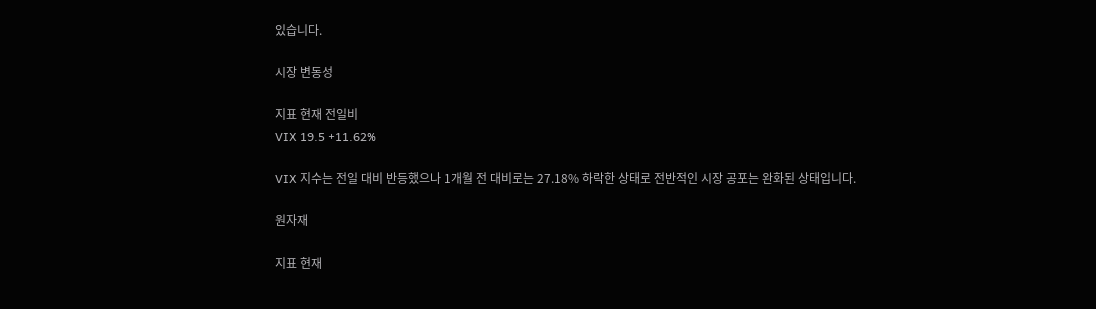있습니다.

시장 변동성

지표 현재 전일비
VIX 19.5 +11.62%

VIX 지수는 전일 대비 반등했으나 1개월 전 대비로는 27.18% 하락한 상태로 전반적인 시장 공포는 완화된 상태입니다.

원자재

지표 현재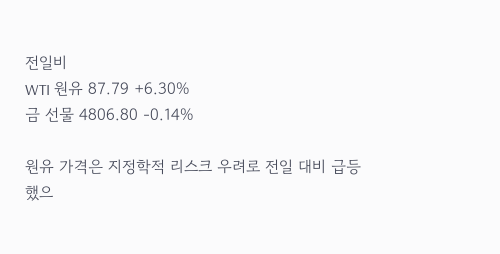전일비
WTI 원유 87.79 +6.30%
금 선물 4806.80 -0.14%

원유 가격은 지정학적 리스크 우려로 전일 대비 급등했으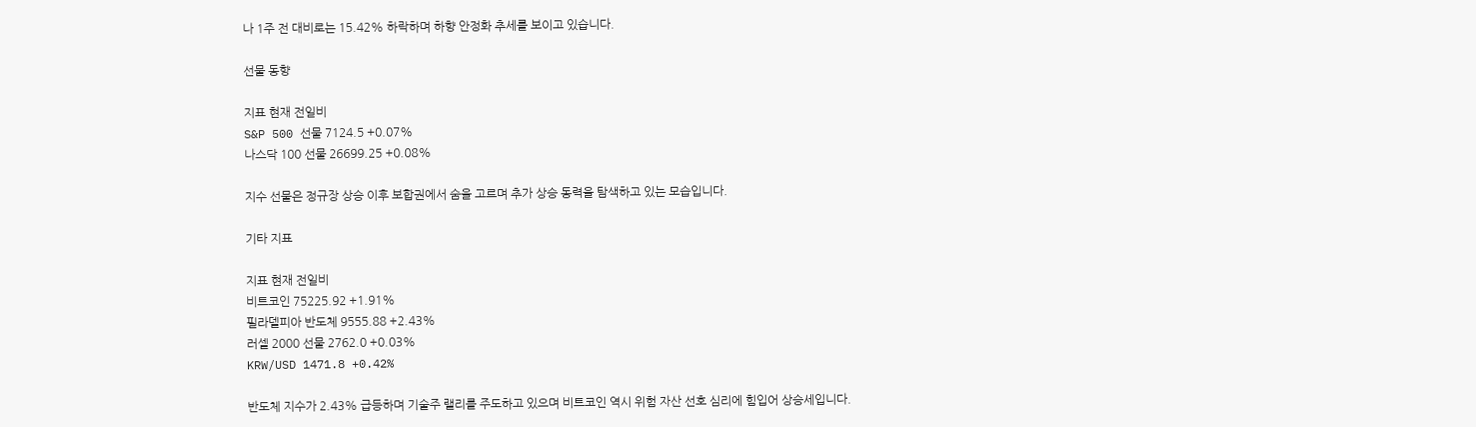나 1주 전 대비로는 15.42% 하락하며 하향 안정화 추세를 보이고 있습니다.

선물 동향

지표 현재 전일비
S&P 500 선물 7124.5 +0.07%
나스닥 100 선물 26699.25 +0.08%

지수 선물은 정규장 상승 이후 보합권에서 숨을 고르며 추가 상승 동력을 탐색하고 있는 모습입니다.

기타 지표

지표 현재 전일비
비트코인 75225.92 +1.91%
필라델피아 반도체 9555.88 +2.43%
러셀 2000 선물 2762.0 +0.03%
KRW/USD 1471.8 +0.42%

반도체 지수가 2.43% 급등하며 기술주 랠리를 주도하고 있으며 비트코인 역시 위험 자산 선호 심리에 힘입어 상승세입니다.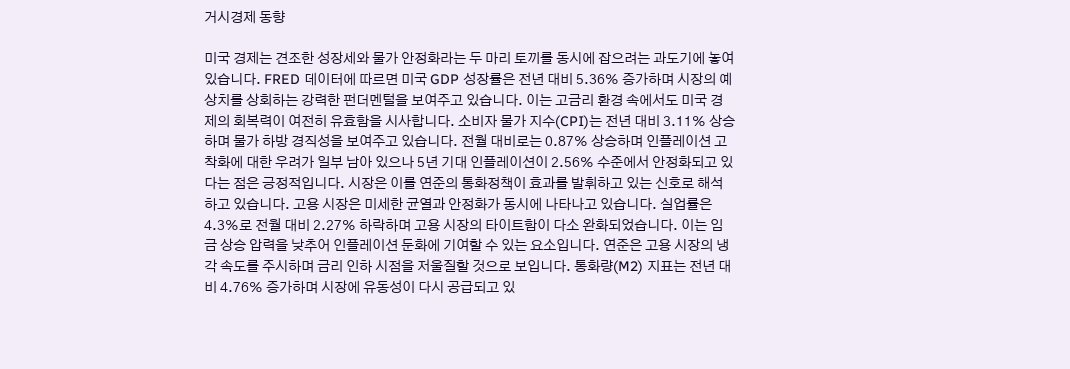거시경제 동향

미국 경제는 견조한 성장세와 물가 안정화라는 두 마리 토끼를 동시에 잡으려는 과도기에 놓여 있습니다. FRED 데이터에 따르면 미국 GDP 성장률은 전년 대비 5.36% 증가하며 시장의 예상치를 상회하는 강력한 펀더멘털을 보여주고 있습니다. 이는 고금리 환경 속에서도 미국 경제의 회복력이 여전히 유효함을 시사합니다. 소비자 물가 지수(CPI)는 전년 대비 3.11% 상승하며 물가 하방 경직성을 보여주고 있습니다. 전월 대비로는 0.87% 상승하며 인플레이션 고착화에 대한 우려가 일부 남아 있으나 5년 기대 인플레이션이 2.56% 수준에서 안정화되고 있다는 점은 긍정적입니다. 시장은 이를 연준의 통화정책이 효과를 발휘하고 있는 신호로 해석하고 있습니다. 고용 시장은 미세한 균열과 안정화가 동시에 나타나고 있습니다. 실업률은 4.3%로 전월 대비 2.27% 하락하며 고용 시장의 타이트함이 다소 완화되었습니다. 이는 임금 상승 압력을 낮추어 인플레이션 둔화에 기여할 수 있는 요소입니다. 연준은 고용 시장의 냉각 속도를 주시하며 금리 인하 시점을 저울질할 것으로 보입니다. 통화량(M2) 지표는 전년 대비 4.76% 증가하며 시장에 유동성이 다시 공급되고 있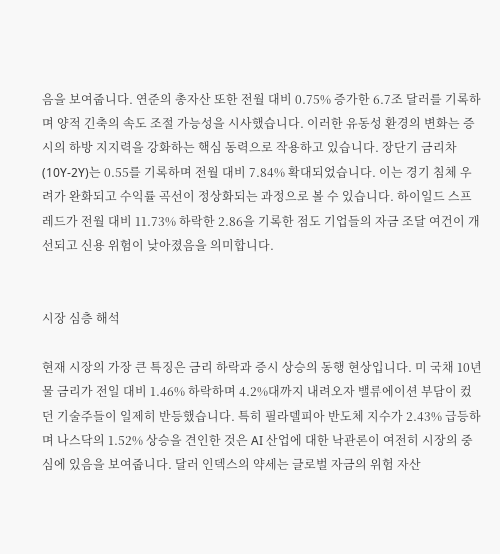음을 보여줍니다. 연준의 총자산 또한 전월 대비 0.75% 증가한 6.7조 달러를 기록하며 양적 긴축의 속도 조절 가능성을 시사했습니다. 이러한 유동성 환경의 변화는 증시의 하방 지지력을 강화하는 핵심 동력으로 작용하고 있습니다. 장단기 금리차(10Y-2Y)는 0.55를 기록하며 전월 대비 7.84% 확대되었습니다. 이는 경기 침체 우려가 완화되고 수익률 곡선이 정상화되는 과정으로 볼 수 있습니다. 하이일드 스프레드가 전월 대비 11.73% 하락한 2.86을 기록한 점도 기업들의 자금 조달 여건이 개선되고 신용 위험이 낮아졌음을 의미합니다.


시장 심층 해석

현재 시장의 가장 큰 특징은 금리 하락과 증시 상승의 동행 현상입니다. 미 국채 10년물 금리가 전일 대비 1.46% 하락하며 4.2%대까지 내려오자 밸류에이션 부담이 컸던 기술주들이 일제히 반등했습니다. 특히 필라델피아 반도체 지수가 2.43% 급등하며 나스닥의 1.52% 상승을 견인한 것은 AI 산업에 대한 낙관론이 여전히 시장의 중심에 있음을 보여줍니다. 달러 인덱스의 약세는 글로벌 자금의 위험 자산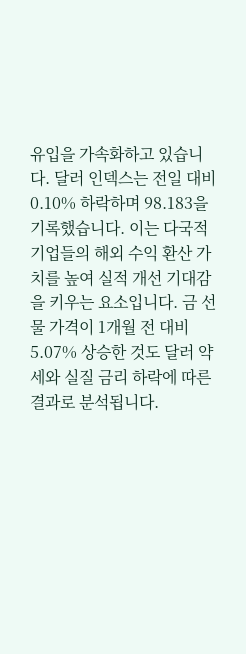유입을 가속화하고 있습니다. 달러 인덱스는 전일 대비 0.10% 하락하며 98.183을 기록했습니다. 이는 다국적 기업들의 해외 수익 환산 가치를 높여 실적 개선 기대감을 키우는 요소입니다. 금 선물 가격이 1개월 전 대비 5.07% 상승한 것도 달러 약세와 실질 금리 하락에 따른 결과로 분석됩니다.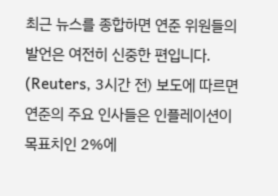최근 뉴스를 종합하면 연준 위원들의 발언은 여전히 신중한 편입니다. (Reuters, 3시간 전) 보도에 따르면 연준의 주요 인사들은 인플레이션이 목표치인 2%에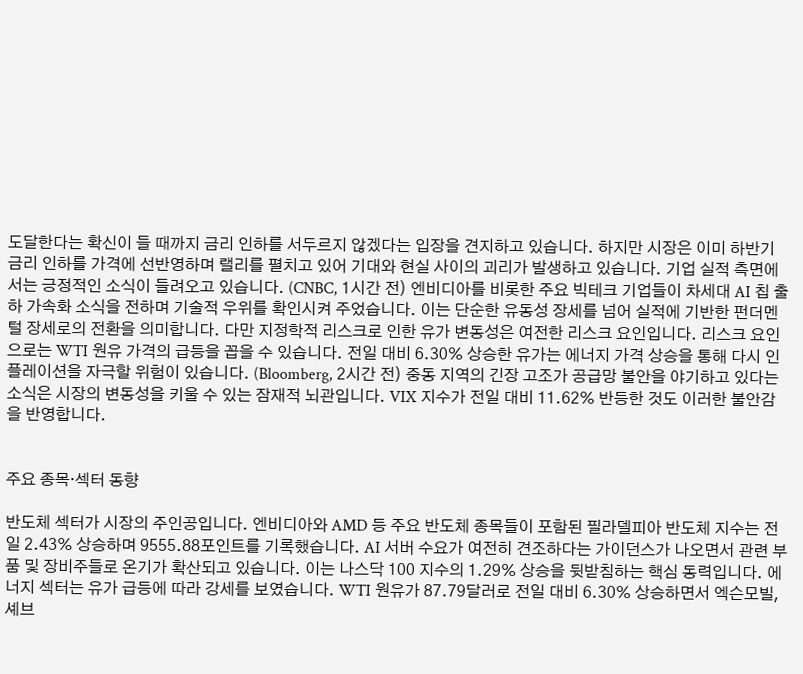도달한다는 확신이 들 때까지 금리 인하를 서두르지 않겠다는 입장을 견지하고 있습니다. 하지만 시장은 이미 하반기 금리 인하를 가격에 선반영하며 랠리를 펼치고 있어 기대와 현실 사이의 괴리가 발생하고 있습니다. 기업 실적 측면에서는 긍정적인 소식이 들려오고 있습니다. (CNBC, 1시간 전) 엔비디아를 비롯한 주요 빅테크 기업들이 차세대 AI 칩 출하 가속화 소식을 전하며 기술적 우위를 확인시켜 주었습니다. 이는 단순한 유동성 장세를 넘어 실적에 기반한 펀더멘털 장세로의 전환을 의미합니다. 다만 지정학적 리스크로 인한 유가 변동성은 여전한 리스크 요인입니다. 리스크 요인으로는 WTI 원유 가격의 급등을 꼽을 수 있습니다. 전일 대비 6.30% 상승한 유가는 에너지 가격 상승을 통해 다시 인플레이션을 자극할 위험이 있습니다. (Bloomberg, 2시간 전) 중동 지역의 긴장 고조가 공급망 불안을 야기하고 있다는 소식은 시장의 변동성을 키울 수 있는 잠재적 뇌관입니다. VIX 지수가 전일 대비 11.62% 반등한 것도 이러한 불안감을 반영합니다.


주요 종목·섹터 동향

반도체 섹터가 시장의 주인공입니다. 엔비디아와 AMD 등 주요 반도체 종목들이 포함된 필라델피아 반도체 지수는 전일 2.43% 상승하며 9555.88포인트를 기록했습니다. AI 서버 수요가 여전히 견조하다는 가이던스가 나오면서 관련 부품 및 장비주들로 온기가 확산되고 있습니다. 이는 나스닥 100 지수의 1.29% 상승을 뒷받침하는 핵심 동력입니다. 에너지 섹터는 유가 급등에 따라 강세를 보였습니다. WTI 원유가 87.79달러로 전일 대비 6.30% 상승하면서 엑슨모빌, 셰브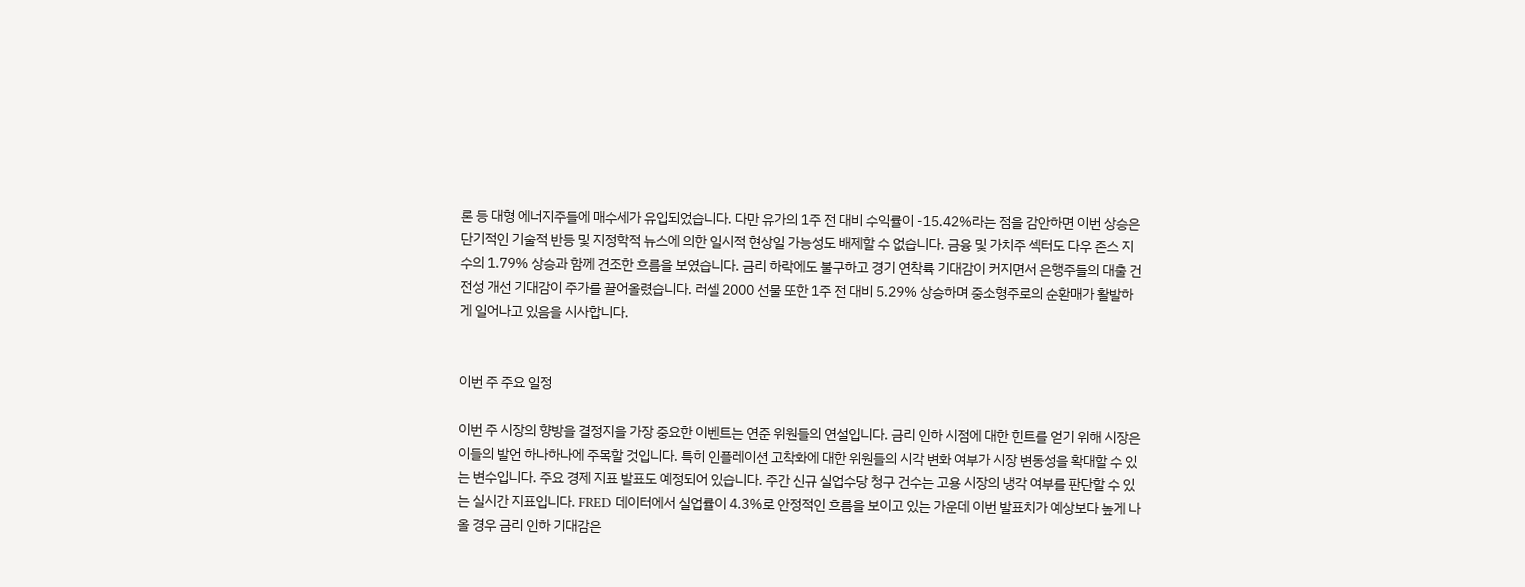론 등 대형 에너지주들에 매수세가 유입되었습니다. 다만 유가의 1주 전 대비 수익률이 -15.42%라는 점을 감안하면 이번 상승은 단기적인 기술적 반등 및 지정학적 뉴스에 의한 일시적 현상일 가능성도 배제할 수 없습니다. 금융 및 가치주 섹터도 다우 존스 지수의 1.79% 상승과 함께 견조한 흐름을 보였습니다. 금리 하락에도 불구하고 경기 연착륙 기대감이 커지면서 은행주들의 대출 건전성 개선 기대감이 주가를 끌어올렸습니다. 러셀 2000 선물 또한 1주 전 대비 5.29% 상승하며 중소형주로의 순환매가 활발하게 일어나고 있음을 시사합니다.


이번 주 주요 일정

이번 주 시장의 향방을 결정지을 가장 중요한 이벤트는 연준 위원들의 연설입니다. 금리 인하 시점에 대한 힌트를 얻기 위해 시장은 이들의 발언 하나하나에 주목할 것입니다. 특히 인플레이션 고착화에 대한 위원들의 시각 변화 여부가 시장 변동성을 확대할 수 있는 변수입니다. 주요 경제 지표 발표도 예정되어 있습니다. 주간 신규 실업수당 청구 건수는 고용 시장의 냉각 여부를 판단할 수 있는 실시간 지표입니다. FRED 데이터에서 실업률이 4.3%로 안정적인 흐름을 보이고 있는 가운데 이번 발표치가 예상보다 높게 나올 경우 금리 인하 기대감은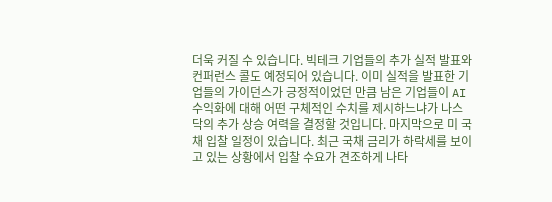더욱 커질 수 있습니다. 빅테크 기업들의 추가 실적 발표와 컨퍼런스 콜도 예정되어 있습니다. 이미 실적을 발표한 기업들의 가이던스가 긍정적이었던 만큼 남은 기업들이 AI 수익화에 대해 어떤 구체적인 수치를 제시하느냐가 나스닥의 추가 상승 여력을 결정할 것입니다. 마지막으로 미 국채 입찰 일정이 있습니다. 최근 국채 금리가 하락세를 보이고 있는 상황에서 입찰 수요가 견조하게 나타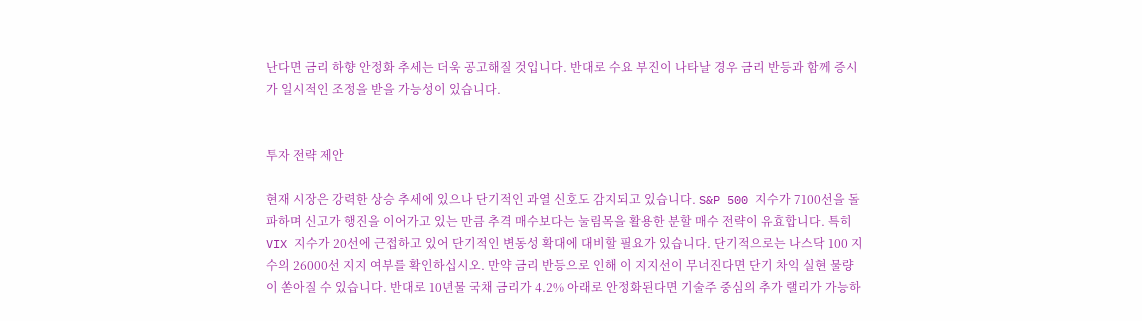난다면 금리 하향 안정화 추세는 더욱 공고해질 것입니다. 반대로 수요 부진이 나타날 경우 금리 반등과 함께 증시가 일시적인 조정을 받을 가능성이 있습니다.


투자 전략 제안

현재 시장은 강력한 상승 추세에 있으나 단기적인 과열 신호도 감지되고 있습니다. S&P 500 지수가 7100선을 돌파하며 신고가 행진을 이어가고 있는 만큼 추격 매수보다는 눌림목을 활용한 분할 매수 전략이 유효합니다. 특히 VIX 지수가 20선에 근접하고 있어 단기적인 변동성 확대에 대비할 필요가 있습니다. 단기적으로는 나스닥 100 지수의 26000선 지지 여부를 확인하십시오. 만약 금리 반등으로 인해 이 지지선이 무너진다면 단기 차익 실현 물량이 쏟아질 수 있습니다. 반대로 10년물 국채 금리가 4.2% 아래로 안정화된다면 기술주 중심의 추가 랠리가 가능하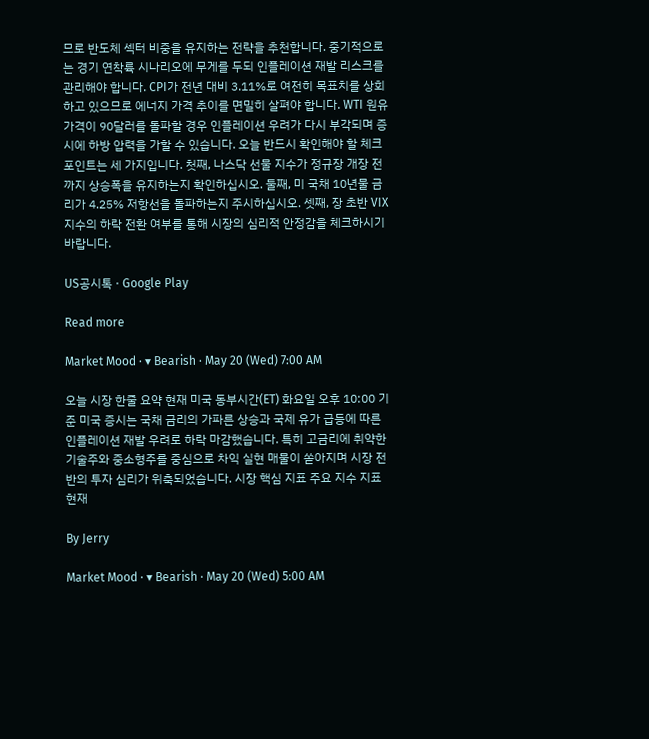므로 반도체 섹터 비중을 유지하는 전략을 추천합니다. 중기적으로는 경기 연착륙 시나리오에 무게를 두되 인플레이션 재발 리스크를 관리해야 합니다. CPI가 전년 대비 3.11%로 여전히 목표치를 상회하고 있으므로 에너지 가격 추이를 면밀히 살펴야 합니다. WTI 원유 가격이 90달러를 돌파할 경우 인플레이션 우려가 다시 부각되며 증시에 하방 압력을 가할 수 있습니다. 오늘 반드시 확인해야 할 체크포인트는 세 가지입니다. 첫째, 나스닥 선물 지수가 정규장 개장 전까지 상승폭을 유지하는지 확인하십시오. 둘째, 미 국채 10년물 금리가 4.25% 저항선을 돌파하는지 주시하십시오. 셋째, 장 초반 VIX 지수의 하락 전환 여부를 통해 시장의 심리적 안정감을 체크하시기 바랍니다.

US공시톡 · Google Play

Read more

Market Mood · ▾ Bearish · May 20 (Wed) 7:00 AM

오늘 시장 한줄 요약 현재 미국 동부시간(ET) 화요일 오후 10:00 기준 미국 증시는 국채 금리의 가파른 상승과 국제 유가 급등에 따른 인플레이션 재발 우려로 하락 마감했습니다. 특히 고금리에 취약한 기술주와 중소형주를 중심으로 차익 실현 매물이 쏟아지며 시장 전반의 투자 심리가 위축되었습니다. 시장 핵심 지표 주요 지수 지표 현재

By Jerry

Market Mood · ▾ Bearish · May 20 (Wed) 5:00 AM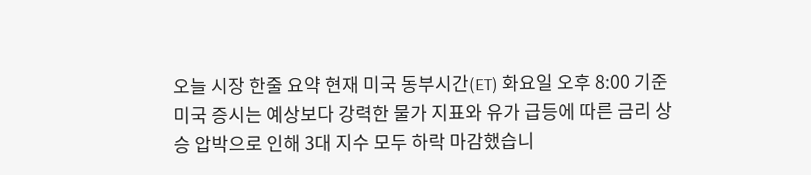오늘 시장 한줄 요약 현재 미국 동부시간(ET) 화요일 오후 8:00 기준 미국 증시는 예상보다 강력한 물가 지표와 유가 급등에 따른 금리 상승 압박으로 인해 3대 지수 모두 하락 마감했습니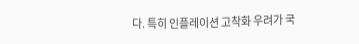다. 특히 인플레이션 고착화 우려가 국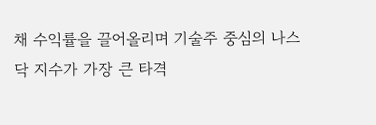채 수익률을 끌어올리며 기술주 중심의 나스닥 지수가 가장 큰 타격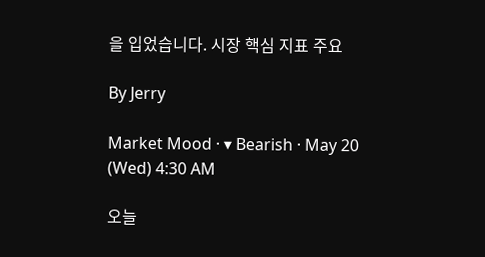을 입었습니다. 시장 핵심 지표 주요

By Jerry

Market Mood · ▾ Bearish · May 20 (Wed) 4:30 AM

오늘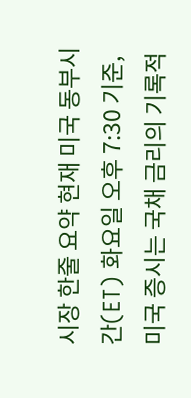시장 한줄 요약 현재 미국 동부시간(ET) 화요일 오후 7:30 기준, 미국 증시는 국채 금리의 기록적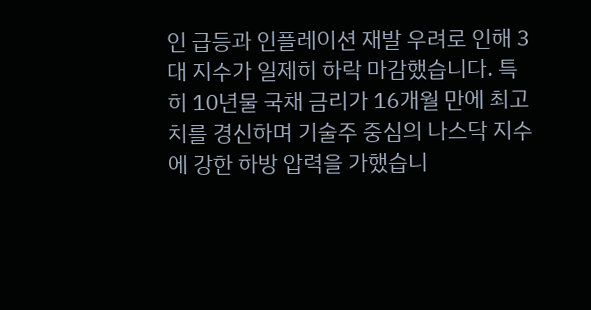인 급등과 인플레이션 재발 우려로 인해 3대 지수가 일제히 하락 마감했습니다. 특히 10년물 국채 금리가 16개월 만에 최고치를 경신하며 기술주 중심의 나스닥 지수에 강한 하방 압력을 가했습니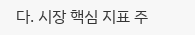다. 시장 핵심 지표 주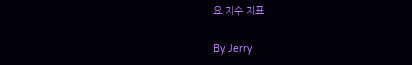요 지수 지표

By Jerry